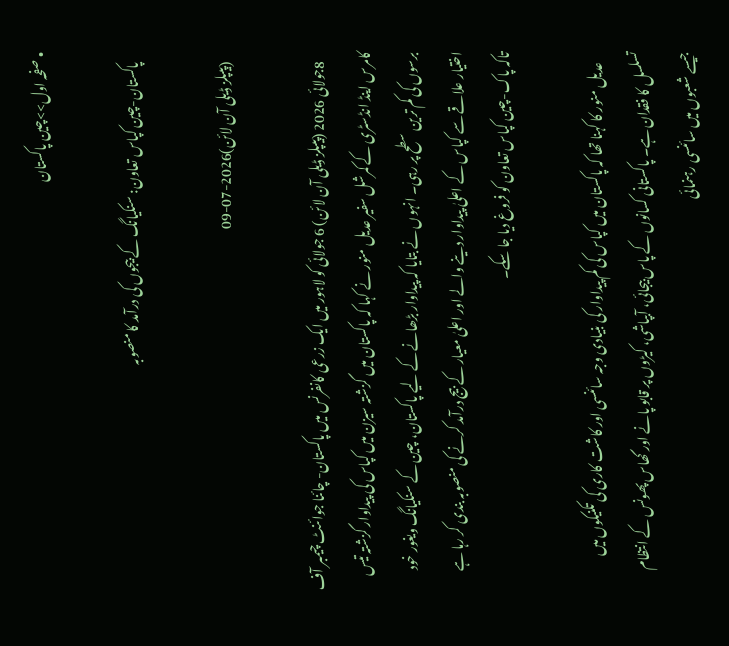• صفحہ اول>>چین پاکستان

    پاکستان-چین کپاس تعاون: سنکیانگ کے بیجوں کی درآمد کا منصوبہ

    (پیپلز ڈیلی آن لائن)2026-07-09

    8جولائی 2026 (پیپلز ڈیلی آن لائن) 6 جولائی کو لاہور میں ایک زرعی کانفرنس میں پاکستان- چائنا جوائنٹ چیمبر آف کامرس اینڈ انڈسٹری کے کمرشل سفیر عدیل منور نے کہا کہ پاکستان میں گزشتہ سیزن میں کپاس کی پیداوار گزشتہ تیس برسوں کی کم ترین سطح پر رہی۔ انہوں نے بتایا کہ پیداوار بڑھانے کے لیے پاکستان، چین کے سنکیانگ ویغور خود اختیار علاقے سے کپاس کے اعلیٰ پیداوار دینے والے اور اعلیٰ معیار کے بیج درآمد کرنے کی منصوبہ بندی کر رہا ہے تاکہ پاک-چین کپاس تعاون کو فروغ دیا جا سکے۔

    عدیل منور کا کہنا تھا کہ پاکستان میں کپاس کی کم پیداوار کی بنیادی وجہ سائنسی اور کاشت کاری کی تکنیکوں میں تسلسل کا فقدان ہے۔ پاکستانی کسانوں کے پاس بیجائی، آبپاشی، کیڑوں پر قابو پانے اور گھاس پھونس کے انتظام جیسے شعبوں میں سائنسی رہنمائی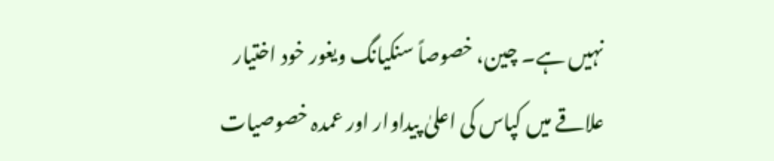نہیں ہے۔ چین، خصوصاً سنکیانگ ویغور خود اختیار علاقے میں کپاس کی اعلیٰ پیداوار اور عمدہ خصوصیات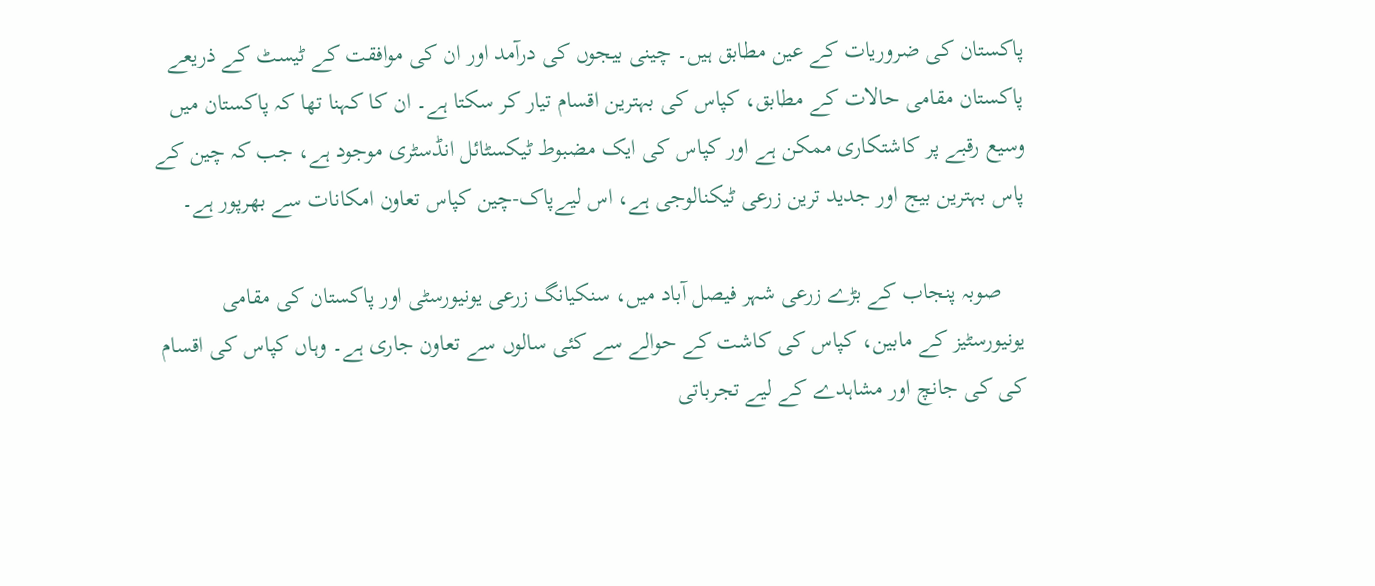پاکستان کی ضروریات کے عین مطابق ہیں۔ چینی بیجوں کی درآمد اور ان کی موافقت کے ٹیسٹ کے ذریعے پاکستان مقامی حالات کے مطابق، کپاس کی بہترین اقسام تیار کر سکتا ہے۔ ان کا کہنا تھا کہ پاکستان میں وسیع رقبے پر کاشتکاری ممکن ہے اور کپاس کی ایک مضبوط ٹیکسٹائل انڈسٹری موجود ہے، جب کہ چین کے پاس بہترین بیج اور جدید ترین زرعی ٹیکنالوجی ہے، اس لیےپاک-چین کپاس تعاون امکانات سے بھرپور ہے۔

    صوبہ پنجاب کے بڑے زرعی شہر فیصل آباد میں، سنکیانگ زرعی یونیورسٹی اور پاکستان کی مقامی یونیورسٹیز کے مابین، کپاس کی کاشت کے حوالے سے کئی سالوں سے تعاون جاری ہے۔ وہاں کپاس کی اقسام کی کی جانچ اور مشاہدے کے لیے تجرباتی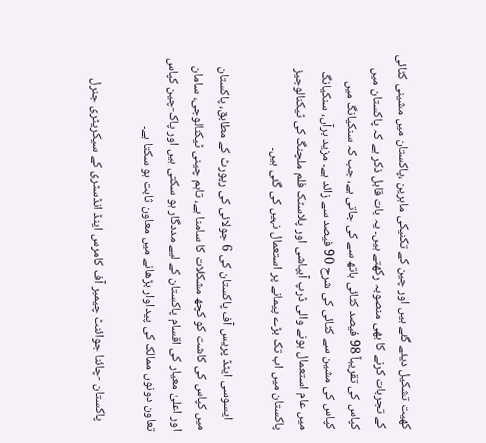کھیت تشکیل دیئے گئے ہیں اور چین کے تکنیکی ماہرین ،پاکستان میں مشینی کٹائی کے تجربات کرنے کا بھی منصوبہ رکھتے ہیں۔ یہ بات قابل ذکر ہے کہ پاکستان میں کپاس کی تقریباً 98 فیصد کٹائی ہاتھ سے کی جاتی ہے، جب کہ سنکیانگ میں کپاس کی مشین سے کٹائی کی شرح 90 فیصد سے زائد ہے۔ مزید برآں، سنکیانگ میں عام استعمال ہونے والی ڈرپ آبپاشی اور پلاسٹک فلم ملچنگ کی ٹیکنالوجیز پاکستان میں اب تک بڑے پیمانے پر استعمال نہیں کی گئی ہیں۔

    ایسوسی ایٹڈ پریس آف پاکستان کی 6 جولائی کی رپورٹ کے مطابق، پاکستان میں کپاس کی کاشت کو کچھ مشکلات کا سامنا ہے، تاہم چینی ٹیکنالوجی، سامان اور اعلیٰ معیار کی اقسام پاکستان کے لیے مددگار ہو سکتی ہیں اور پاک-چین کپاس تعاون دونوں ممالک کی پیداوار بڑھانے میں معاون ثابت ہو سکتا ہے۔

    پاکستان -چائنا جوائنٹ چیمبر آف کامرس اینڈ انڈسٹری کے سیکریٹری جنرل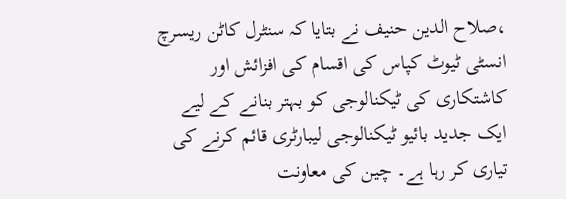،صلاح الدین حنیف نے بتایا کہ سنٹرل کاٹن ریسرچ انسٹی ٹیوٹ کپاس کی اقسام کی افزائش اور کاشتکاری کی ٹیکنالوجی کو بہتر بنانے کے لیے ایک جدید بائیو ٹیکنالوجی لیبارٹری قائم کرنے کی تیاری کر رہا ہے۔ چین کی معاونت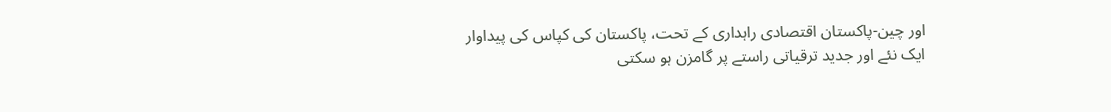اور چین-پاکستان اقتصادی راہداری کے تحت، پاکستان کی کپاس کی پیداوار ایک نئے اور جدید ترقیاتی راستے پر گامزن ہو سکتی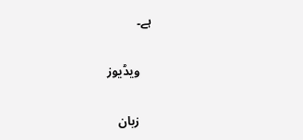ہے۔

    ویڈیوز

    زبان